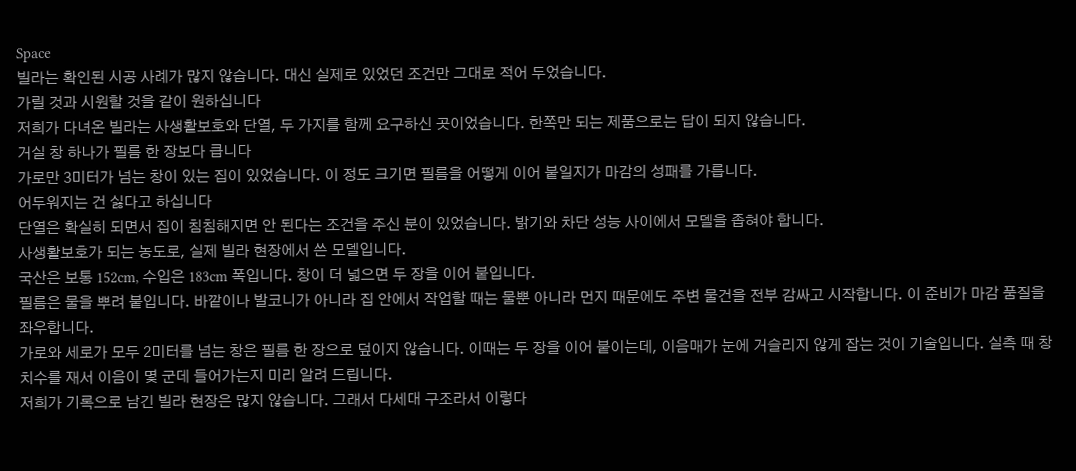Space
빌라는 확인된 시공 사례가 많지 않습니다. 대신 실제로 있었던 조건만 그대로 적어 두었습니다.
가릴 것과 시원할 것을 같이 원하십니다
저희가 다녀온 빌라는 사생활보호와 단열, 두 가지를 함께 요구하신 곳이었습니다. 한쪽만 되는 제품으로는 답이 되지 않습니다.
거실 창 하나가 필름 한 장보다 큽니다
가로만 3미터가 넘는 창이 있는 집이 있었습니다. 이 정도 크기면 필름을 어떻게 이어 붙일지가 마감의 성패를 가릅니다.
어두워지는 건 싫다고 하십니다
단열은 확실히 되면서 집이 침침해지면 안 된다는 조건을 주신 분이 있었습니다. 밝기와 차단 성능 사이에서 모델을 좁혀야 합니다.
사생활보호가 되는 농도로, 실제 빌라 현장에서 쓴 모델입니다.
국산은 보통 152cm, 수입은 183cm 폭입니다. 창이 더 넓으면 두 장을 이어 붙입니다.
필름은 물을 뿌려 붙입니다. 바깥이나 발코니가 아니라 집 안에서 작업할 때는 물뿐 아니라 먼지 때문에도 주변 물건을 전부 감싸고 시작합니다. 이 준비가 마감 품질을 좌우합니다.
가로와 세로가 모두 2미터를 넘는 창은 필름 한 장으로 덮이지 않습니다. 이때는 두 장을 이어 붙이는데, 이음매가 눈에 거슬리지 않게 잡는 것이 기술입니다. 실측 때 창 치수를 재서 이음이 몇 군데 들어가는지 미리 알려 드립니다.
저희가 기록으로 남긴 빌라 현장은 많지 않습니다. 그래서 다세대 구조라서 이렇다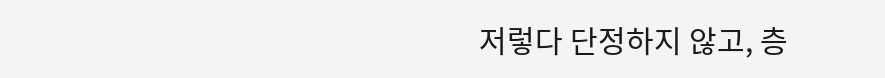저렇다 단정하지 않고, 층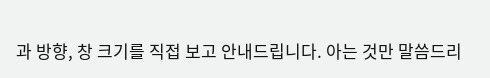과 방향, 창 크기를 직접 보고 안내드립니다. 아는 것만 말씀드리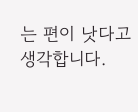는 편이 낫다고 생각합니다.